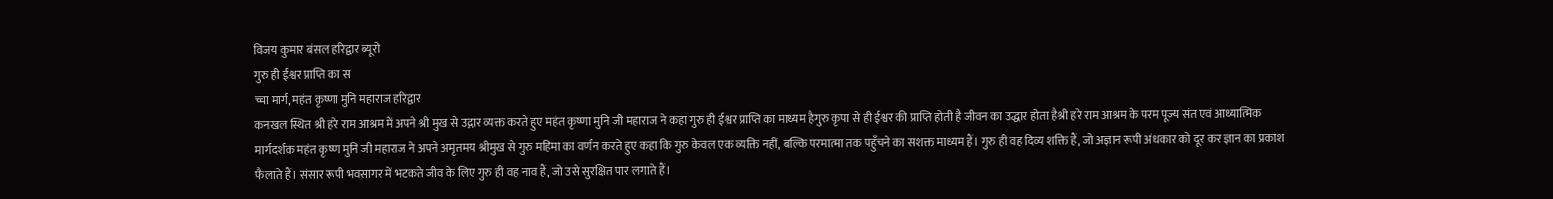विजय कुमार बंसल हरिद्वार ब्यूरो
गुरु ही ईश्वर प्राप्ति का स
च्चा मार्ग, महंत कृष्णा मुनि महाराज हरिद्वार
कनखल स्थित श्री हरे राम आश्रम में अपने श्री मुख से उद्गार व्यक्त करते हुए महंत कृष्णा मुनि जी महाराज ने कहा गुरु ही ईश्वर प्राप्ति का माध्यम हैगुरु कृपा से ही ईश्वर की प्राप्ति होती है जीवन का उद्धार होता हैश्री हरे राम आश्रम के परम पूज्य संत एवं आध्यात्मिक मार्गदर्शक महंत कृष्ण मुनि जी महाराज ने अपने अमृतमय श्रीमुख से गुरु महिमा का वर्णन करते हुए कहा कि गुरु केवल एक व्यक्ति नहीं, बल्कि परमात्मा तक पहुँचने का सशक्त माध्यम हैं। गुरु ही वह दिव्य शक्ति हैं, जो अज्ञान रूपी अंधकार को दूर कर ज्ञान का प्रकाश फैलाते हैं। संसार रूपी भवसागर में भटकते जीव के लिए गुरु ही वह नाव हैं, जो उसे सुरक्षित पार लगाते हैं।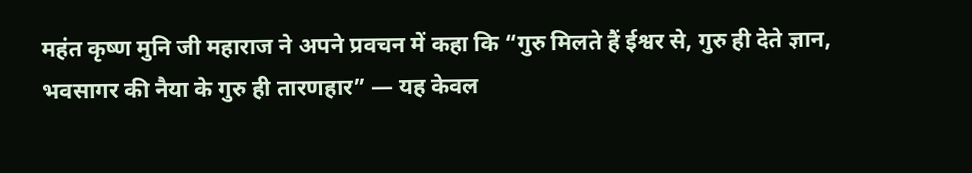महंत कृष्ण मुनि जी महाराज ने अपने प्रवचन में कहा कि “गुरु मिलते हैं ईश्वर से, गुरु ही देते ज्ञान, भवसागर की नैया के गुरु ही तारणहार” — यह केवल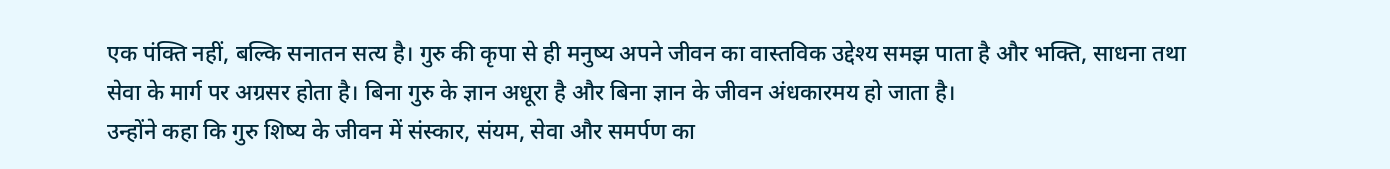एक पंक्ति नहीं, बल्कि सनातन सत्य है। गुरु की कृपा से ही मनुष्य अपने जीवन का वास्तविक उद्देश्य समझ पाता है और भक्ति, साधना तथा सेवा के मार्ग पर अग्रसर होता है। बिना गुरु के ज्ञान अधूरा है और बिना ज्ञान के जीवन अंधकारमय हो जाता है।
उन्होंने कहा कि गुरु शिष्य के जीवन में संस्कार, संयम, सेवा और समर्पण का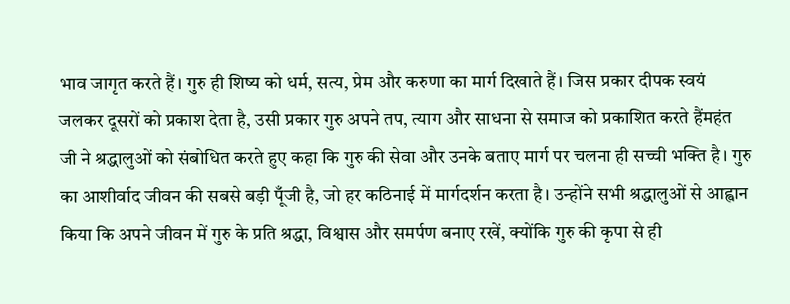भाव जागृत करते हैं। गुरु ही शिष्य को धर्म, सत्य, प्रेम और करुणा का मार्ग दिखाते हैं। जिस प्रकार दीपक स्वयं जलकर दूसरों को प्रकाश देता है, उसी प्रकार गुरु अपने तप, त्याग और साधना से समाज को प्रकाशित करते हैंमहंत जी ने श्रद्धालुओं को संबोधित करते हुए कहा कि गुरु की सेवा और उनके बताए मार्ग पर चलना ही सच्ची भक्ति है। गुरु का आशीर्वाद जीवन की सबसे बड़ी पूँजी है, जो हर कठिनाई में मार्गदर्शन करता है। उन्होंने सभी श्रद्धालुओं से आह्वान किया कि अपने जीवन में गुरु के प्रति श्रद्धा, विश्वास और समर्पण बनाए रखें, क्योंकि गुरु की कृपा से ही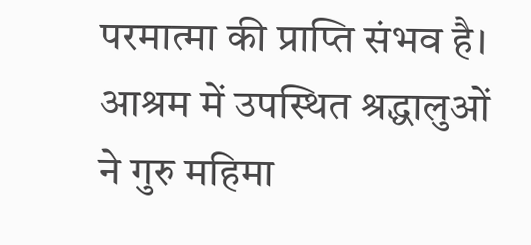परमात्मा की प्राप्ति संभव है।
आश्रम में उपस्थित श्रद्धालुओं ने गुरु महिमा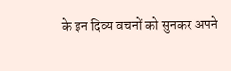के इन दिव्य वचनों को सुनकर अपने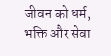जीवन को धर्म, भक्ति और सेवा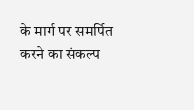के मार्ग पर समर्पित करने का संकल्प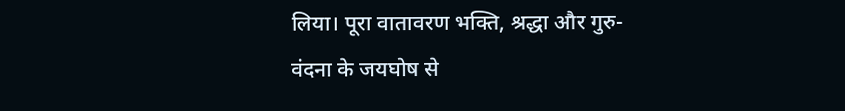लिया। पूरा वातावरण भक्ति, श्रद्धा और गुरु-वंदना के जयघोष से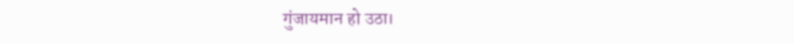गुंजायमान हो उठा।